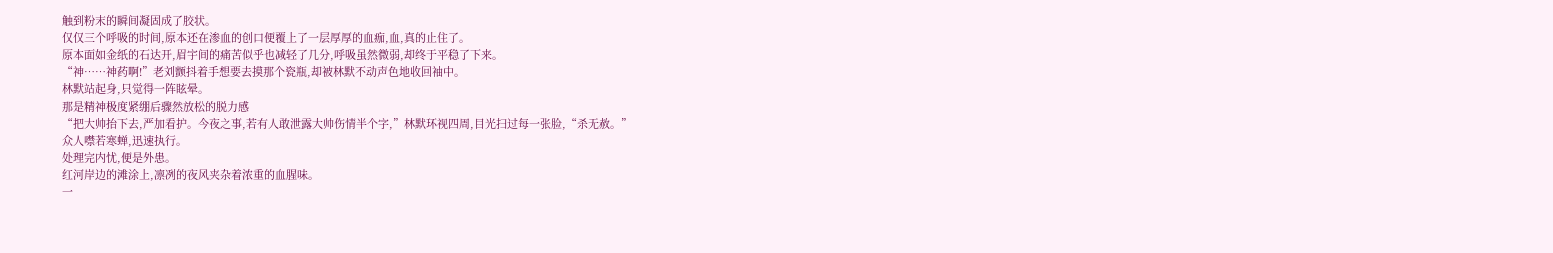触到粉末的瞬间凝固成了胶状。
仅仅三个呼吸的时间,原本还在渗血的创口便覆上了一层厚厚的血痂,血,真的止住了。
原本面如金纸的石达开,眉宇间的痛苦似乎也减轻了几分,呼吸虽然微弱,却终于平稳了下来。
“神……神药啊!”老刘颤抖着手想要去摸那个瓷瓶,却被林默不动声色地收回袖中。
林默站起身,只觉得一阵眩晕。
那是精神极度紧绷后骤然放松的脱力感
“把大帅抬下去,严加看护。今夜之事,若有人敢泄露大帅伤情半个字,”林默环视四周,目光扫过每一张脸,“杀无赦。”
众人噤若寒蝉,迅速执行。
处理完内忧,便是外患。
红河岸边的滩涂上,凛冽的夜风夹杂着浓重的血腥味。
一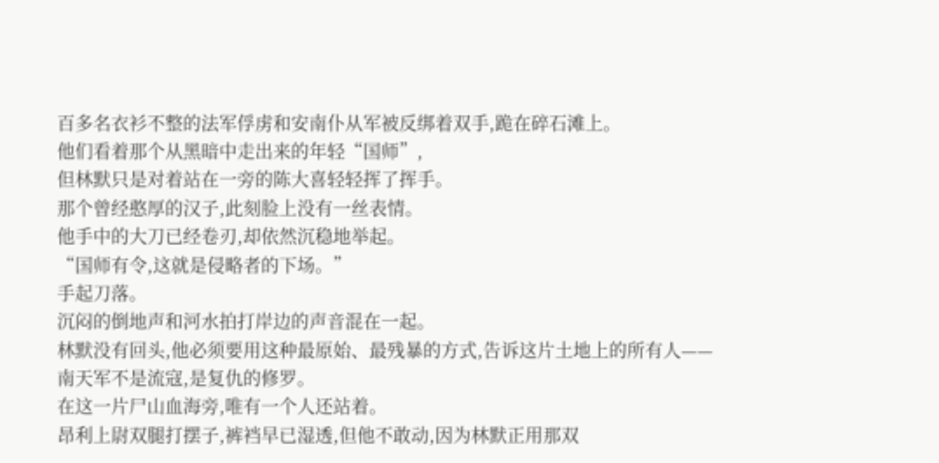百多名衣衫不整的法军俘虏和安南仆从军被反绑着双手,跪在碎石滩上。
他们看着那个从黑暗中走出来的年轻“国师”,
但林默只是对着站在一旁的陈大喜轻轻挥了挥手。
那个曾经憨厚的汉子,此刻脸上没有一丝表情。
他手中的大刀已经卷刃,却依然沉稳地举起。
“国师有令,这就是侵略者的下场。”
手起刀落。
沉闷的倒地声和河水拍打岸边的声音混在一起。
林默没有回头,他必须要用这种最原始、最残暴的方式,告诉这片土地上的所有人——南天军不是流寇,是复仇的修罗。
在这一片尸山血海旁,唯有一个人还站着。
昂利上尉双腿打摆子,裤裆早已湿透,但他不敢动,因为林默正用那双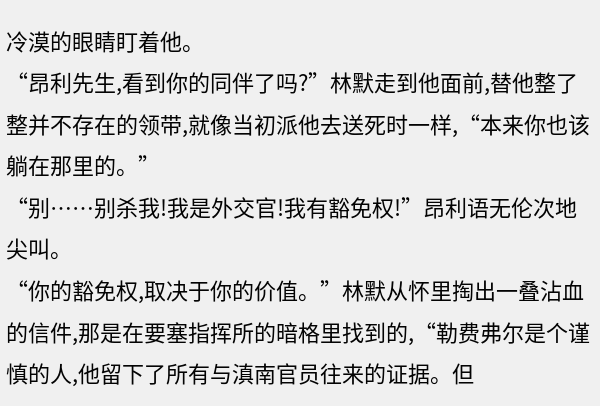冷漠的眼睛盯着他。
“昂利先生,看到你的同伴了吗?”林默走到他面前,替他整了整并不存在的领带,就像当初派他去送死时一样,“本来你也该躺在那里的。”
“别……别杀我!我是外交官!我有豁免权!”昂利语无伦次地尖叫。
“你的豁免权,取决于你的价值。”林默从怀里掏出一叠沾血的信件,那是在要塞指挥所的暗格里找到的,“勒费弗尔是个谨慎的人,他留下了所有与滇南官员往来的证据。但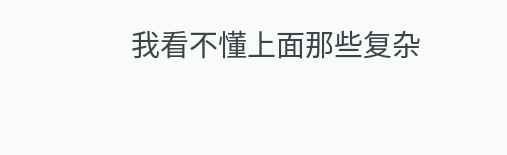我看不懂上面那些复杂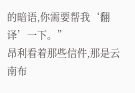的暗语,你需要帮我‘翻译’一下。”
昂利看着那些信件,那是云南布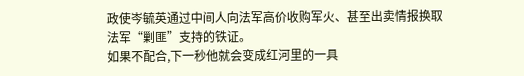政使岑毓英通过中间人向法军高价收购军火、甚至出卖情报换取法军“剿匪”支持的铁证。
如果不配合,下一秒他就会变成红河里的一具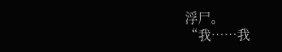浮尸。
“我……我